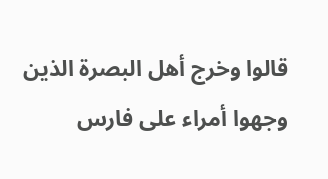قالوا وخرج أهل البصرة الذين وجهوا أمراء على فارس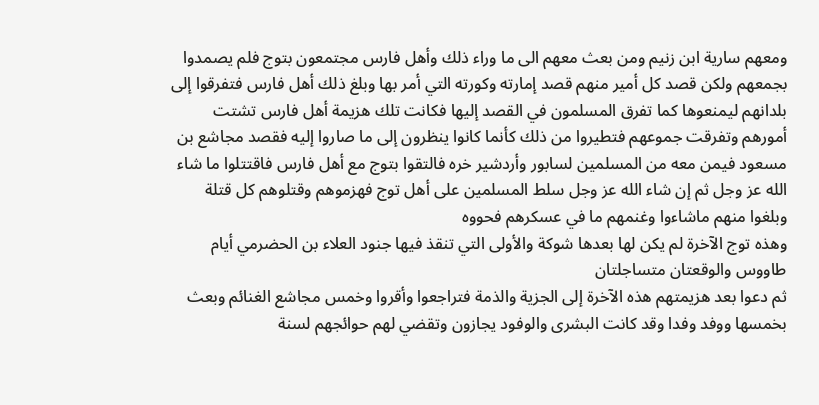ومعهم سارية ابن زنيم ومن بعث معهم الى ما وراء ذلك وأهل فارس مجتمعون بتوج فلم يصمدوا بجمعهم ولكن قصد كل أمير منهم قصد إمارته وكورته التي أمر بها وبلغ ذلك أهل فارس فتفرقوا إلى بلدانهم ليمنعوها كما تفرق المسلمون في القصد إليها فكانت تلك هزيمة أهل فارس تشتت أمورهم وتفرقت جموعهم فتطيروا من ذلك كأنما كانوا ينظرون إلى ما صاروا إليه فقصد مجاشع بن مسعود فيمن معه من المسلمين لسابور وأردشير خره فالتقوا بتوج مع أهل فارس فاقتتلوا ما شاء الله عز وجل ثم إن شاء الله عز وجل سلط المسلمين على أهل توج فهزموهم وقتلوهم كل قتلة وبلغوا منهم ماشاءوا وغنمهم ما في عسكرهم فحووه
وهذه توج الآخرة لم يكن لها بعدها شوكة والأولى التي تنقذ فيها جنود العلاء بن الحضرمي أيام طاووس والوقعتان متساجلتان
ثم دعوا بعد هزيمتهم هذه الآخرة إلى الجزية والذمة فتراجعوا وأقروا وخمس مجاشع الغنائم وبعث بخمسها ووفد وفدا وقد كانت البشرى والوفود يجازون وتقضي لهم حوائجهم لسنة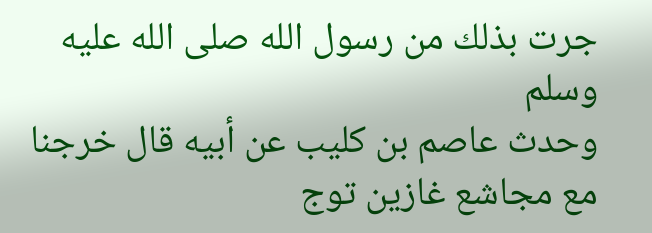جرت بذلك من رسول الله صلى الله عليه وسلم
وحدث عاصم بن كليب عن أبيه قال خرجنا مع مجاشع غازين توج